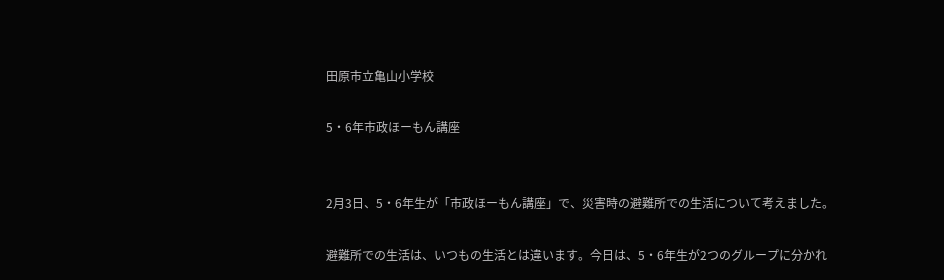田原市立亀山小学校

5・6年市政ほーもん講座


2月3日、5・6年生が「市政ほーもん講座」で、災害時の避難所での生活について考えました。

避難所での生活は、いつもの生活とは違います。今日は、5・6年生が2つのグループに分かれ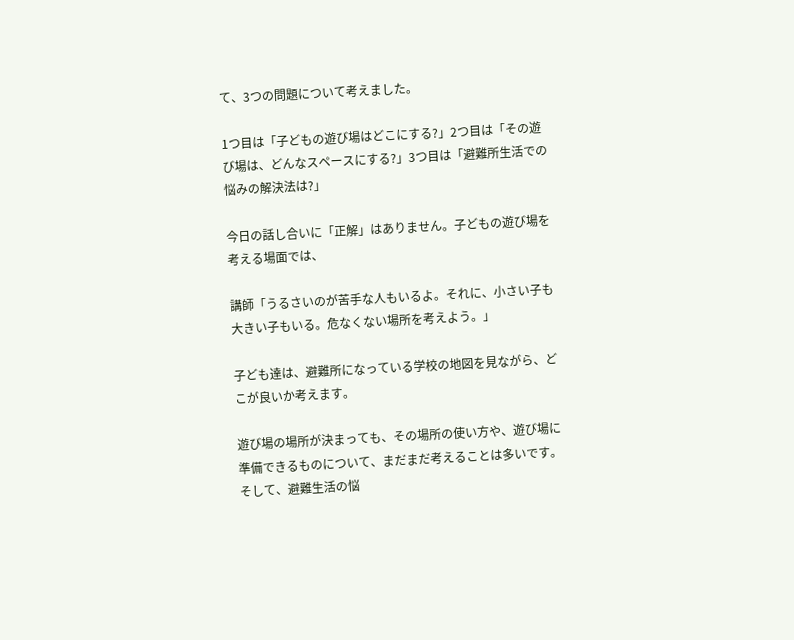て、3つの問題について考えました。

1つ目は「子どもの遊び場はどこにする?」2つ目は「その遊び場は、どんなスペースにする?」3つ目は「避難所生活での悩みの解決法は?」

今日の話し合いに「正解」はありません。子どもの遊び場を考える場面では、

講師「うるさいのが苦手な人もいるよ。それに、小さい子も大きい子もいる。危なくない場所を考えよう。」

子ども達は、避難所になっている学校の地図を見ながら、どこが良いか考えます。

遊び場の場所が決まっても、その場所の使い方や、遊び場に準備できるものについて、まだまだ考えることは多いです。そして、避難生活の悩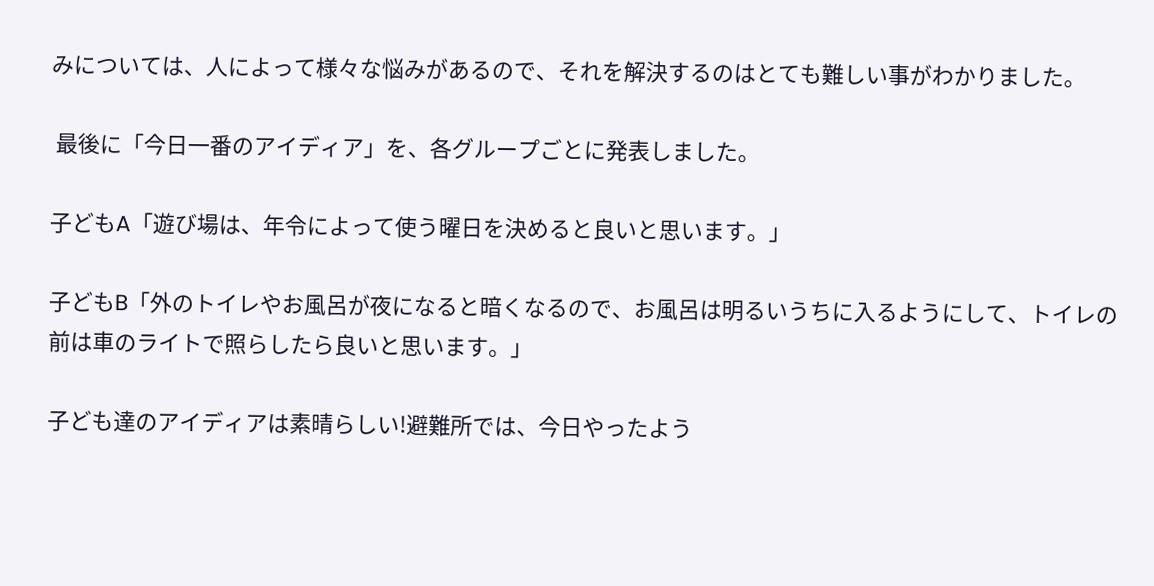みについては、人によって様々な悩みがあるので、それを解決するのはとても難しい事がわかりました。

 最後に「今日一番のアイディア」を、各グループごとに発表しました。

子どもA「遊び場は、年令によって使う曜日を決めると良いと思います。」

子どもB「外のトイレやお風呂が夜になると暗くなるので、お風呂は明るいうちに入るようにして、トイレの前は車のライトで照らしたら良いと思います。」

子ども達のアイディアは素晴らしい!避難所では、今日やったよう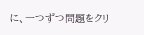に、一つずつ問題をクリ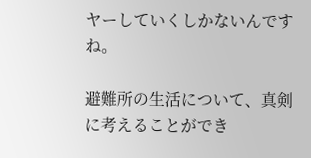ヤーしていくしかないんですね。

避難所の生活について、真剣に考えることができ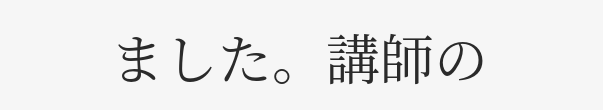ました。講師の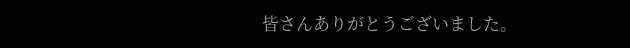皆さんありがとうございました。